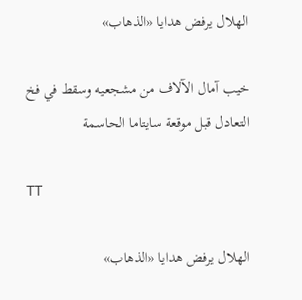الهلال يرفض هدايا «الذهاب»

خيب آمال الآلاف من مشجعيه وسقط في فخ التعادل قبل موقعة سايتاما الحاسمة

TT

الهلال يرفض هدايا «الذهاب»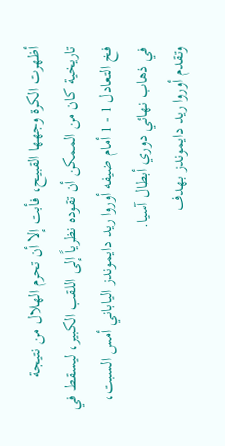أظهرت الكرة وجهها القبيح، فأبت إلا أن تحرم الهلال من نتيجة تاريخية كان من الممكن أن تقوده نظرياً إلى اللقب الكبير، ليسقط في فخ التعادل 1 - 1 أمام ضيفه أوروا ريد دايموندز الياباني أمس السبت، في ذهاب نهائي دوري أبطال آسيا.
وتقدم أوروا ريد دايموندز بهدف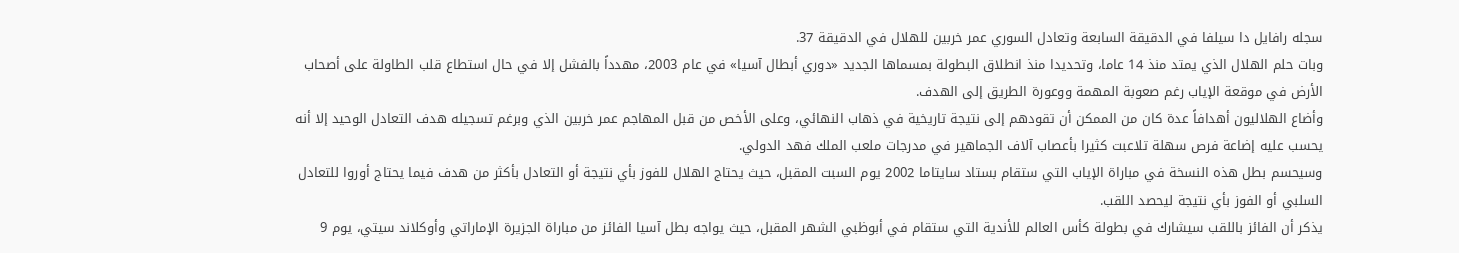سجله رافايل دا سيلفا في الدقيقة السابعة وتعادل السوري عمر خربين للهلال في الدقيقة 37.
وبات حلم الهلال الذي يمتد منذ 14 عاما، وتحديدا منذ انطلاق البطولة بمسماها الجديد «دوري أبطال آسيا» في عام 2003، مهدداً بالفشل إلا في حال استطاع قلب الطاولة على أصحاب الأرض في موقعة الإياب رغم صعوبة المهمة ووعورة الطريق إلى الهدف.
وأضاع الهلاليون أهدافاً عدة كان من الممكن أن تقودهم إلى نتيجة تاريخية في ذهاب النهائي، وعلى الأخص من قبل المهاجم عمر خربين الذي وبرغم تسجيله هدف التعادل الوحيد إلا أنه يحسب عليه إضاعة فرص سهلة تلاعبت كثيرا بأعصاب آلاف الجماهير في مدرجات ملعب الملك فهد الدولي.
وسيحسم بطل هذه النسخة في مباراة الإياب التي ستقام بستاد سايتاما 2002 يوم السبت المقبل، حيث يحتاج الهلال للفوز بأي نتيجة أو التعادل بأكثر من هدف فيما يحتاج أوروا للتعادل السلبي أو الفوز بأي نتيجة ليحصد اللقب.
يذكر أن الفائز باللقب سيشارك في بطولة كأس العالم للأندية التي ستقام في أبوظبي الشهر المقبل، حيث يواجه بطل آسيا الفائز من مباراة الجزيرة الإماراتي وأوكلاند سيتي، يوم 9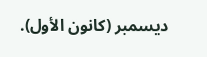ديسمبر (كانون الأول).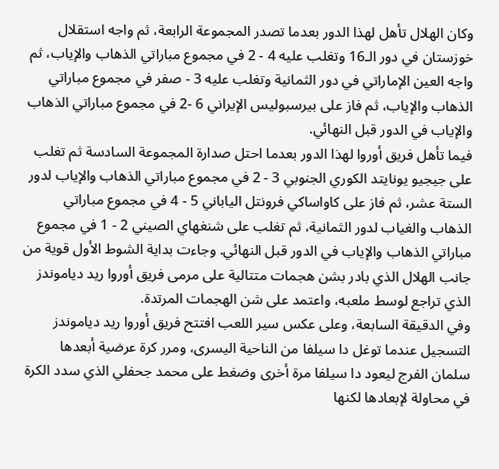وكان الهلال تأهل لهذا الدور بعدما تصدر المجموعة الرابعة، ثم واجه استقلال خوزستان في دور الـ16 وتغلب عليه 4 - 2 في مجموع مباراتي الذهاب والإياب، ثم واجه العين الإماراتي في دور الثمانية وتغلب عليه 3 - صفر في مجموع مباراتي الذهاب والإياب، ثم فاز على بيرسبوليس الإيراني 6 -2 في مجموع مباراتي الذهاب والإياب في الدور قبل النهائي.
فيما تأهل فريق أوروا لهذا الدور بعدما احتل صدارة المجموعة السادسة ثم تغلب على جيجيو يونايتد الكوري الجنوبي 3 - 2 في مجموع مباراتي الذهاب والإياب لدور الستة عشر، ثم فاز على كاواساكي فرونتل الياباني 5 - 4 في مجموع مباراتي الذهاب والغياب لدور الثمانية، ثم تغلب على شنغهاي الصيني 2 - 1 في مجموع مباراتي الذهاب والإياب في الدور قبل النهائي. وجاءت بداية الشوط الأول قوية من جانب الهلال الذي بادر بشن هجمات متتالية على مرمى فريق أوروا ريد دياموندز الذي تراجع لوسط ملعبه، واعتمد على شن الهجمات المرتدة.
وفي الدقيقة السابعة، وعلى عكس سير اللعب افتتح فريق أوروا ريد دياموندز التسجيل عندما توغل دا سيلفا من الناحية اليسرى، ومرر كرة عرضية أبعدها سلمان الفرج ليعود دا سيلفا مرة أخرى وضغط على محمد جحفلي الذي سدد الكرة في محاولة لإبعادها لكنها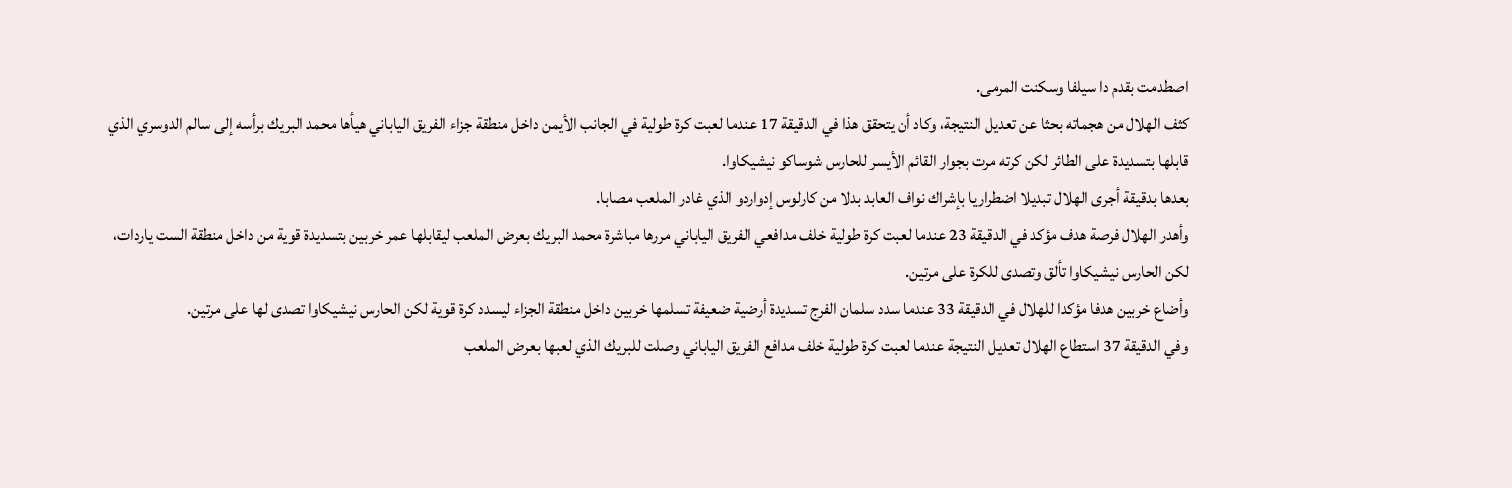اصطدمت بقدم دا سيلفا وسكنت المرمى.
كثف الهلال من هجماته بحثا عن تعديل النتيجة، وكاد أن يتحقق هذا في الدقيقة 17 عندما لعبت كرة طولية في الجانب الأيمن داخل منطقة جزاء الفريق الياباني هيأها محمد البريك برأسه إلى سالم الدوسري الذي قابلها بتسديدة على الطائر لكن كرته مرت بجوار القائم الأيسر للحارس شوساكو نيشيكاوا.
بعدها بدقيقة أجرى الهلال تبديلا اضطراريا بإشراك نواف العابد بدلا من كارلوس إدواردو الذي غادر الملعب مصابا.
وأهدر الهلال فرصة هدف مؤكد في الدقيقة 23 عندما لعبت كرة طولية خلف مدافعي الفريق الياباني مررها مباشرة محمد البريك بعرض الملعب ليقابلها عمر خربين بتسديدة قوية من داخل منطقة الست ياردات، لكن الحارس نيشيكاوا تألق وتصدى للكرة على مرتين.
وأضاع خربين هدفا مؤكدا للهلال في الدقيقة 33 عندما سدد سلمان الفرج تسديدة أرضية ضعيفة تسلمها خربين داخل منطقة الجزاء ليسدد كرة قوية لكن الحارس نيشيكاوا تصدى لها على مرتين.
وفي الدقيقة 37 استطاع الهلال تعديل النتيجة عندما لعبت كرة طولية خلف مدافع الفريق الياباني وصلت للبريك الذي لعبها بعرض الملعب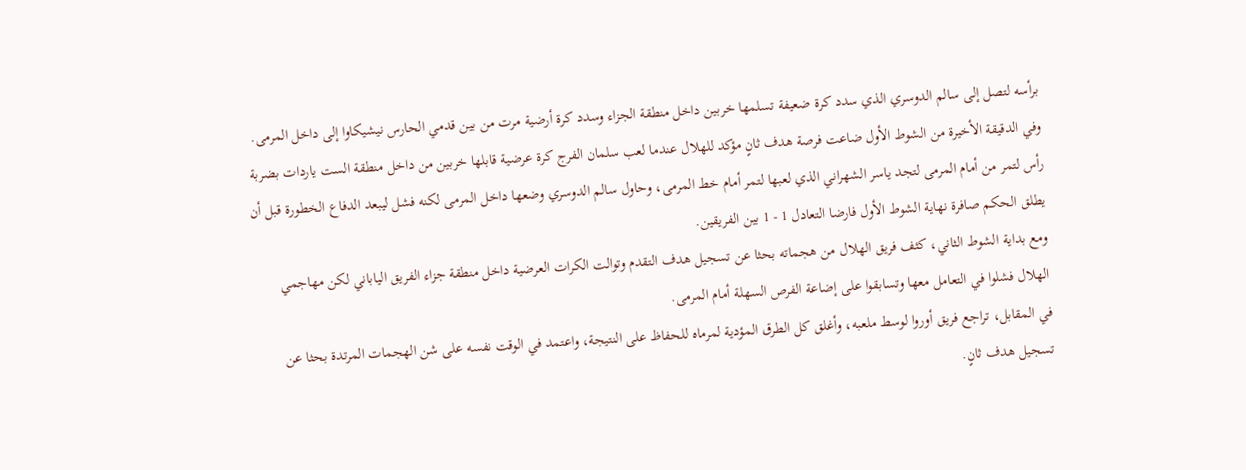برأسه لتصل إلى سالم الدوسري الذي سدد كرة ضعيفة تسلمها خربين داخل منطقة الجزاء وسدد كرة أرضية مرت من بين قدمي الحارس نيشيكاوا إلى داخل المرمى.
وفي الدقيقة الأخيرة من الشوط الأول ضاعت فرصة هدف ثانٍ مؤكد للهلال عندما لعب سلمان الفرج كرة عرضية قابلها خربين من داخل منطقة الست ياردات بضربة رأس لتمر من أمام المرمى لتجد ياسر الشهراني الذي لعبها لتمر أمام خط المرمى، وحاول سالم الدوسري وضعها داخل المرمى لكنه فشل ليبعد الدفاع الخطورة قبل أن يطلق الحكم صافرة نهاية الشوط الأول فارضا التعادل 1 - 1 بين الفريقين.
ومع بداية الشوط الثاني، كثف فريق الهلال من هجماته بحثا عن تسجيل هدف التقدم وتوالت الكرات العرضية داخل منطقة جزاء الفريق الياباني لكن مهاجمي الهلال فشلوا في التعامل معها وتسابقوا على إضاعة الفرص السهلة أمام المرمى.
في المقابل، تراجع فريق أوروا لوسط ملعبه، وأغلق كل الطرق المؤدية لمرماه للحفاظ على النتيجة، واعتمد في الوقت نفسه على شن الهجمات المرتدة بحثا عن تسجيل هدف ثانٍ.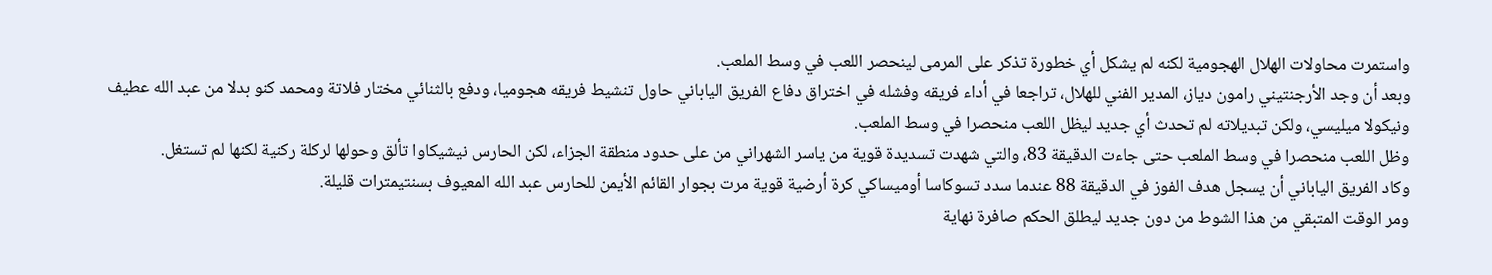واستمرت محاولات الهلال الهجومية لكنه لم يشكل أي خطورة تذكر على المرمى لينحصر اللعب في وسط الملعب.
وبعد أن وجد الأرجنتيني رامون دياز، المدير الفني للهلال، تراجعا في أداء فريقه وفشله في اختراق دفاع الفريق الياباني حاول تنشيط فريقه هجوميا، ودفع بالثنائي مختار فلاتة ومحمد كنو بدلا من عبد الله عطيف ونيكولا ميليسي، ولكن تبديلاته لم تحدث أي جديد ليظل اللعب منحصرا في وسط الملعب.
وظل اللعب منحصرا في وسط الملعب حتى جاءت الدقيقة 83، والتي شهدت تسديدة قوية من ياسر الشهراني من على حدود منطقة الجزاء، لكن الحارس نيشيكاوا تألق وحولها لركلة ركنية لكنها لم تستغل.
وكاد الفريق الياباني أن يسجل هدف الفوز في الدقيقة 88 عندما سدد تسوكاسا أوميساكي كرة أرضية قوية مرت بجوار القائم الأيمن للحارس عبد الله المعيوف بسنتيمترات قليلة.
ومر الوقت المتبقي من هذا الشوط من دون جديد ليطلق الحكم صافرة نهاية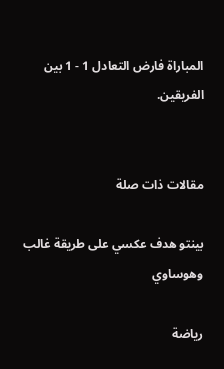المباراة فارض التعادل 1 - 1 بين الفريقين.


مقالات ذات صلة

بينتو هدف عكسي على طريقة غالب وهوساوي

رياضة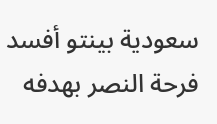سعودية بينتو أفسد فرحة النصر بهدفه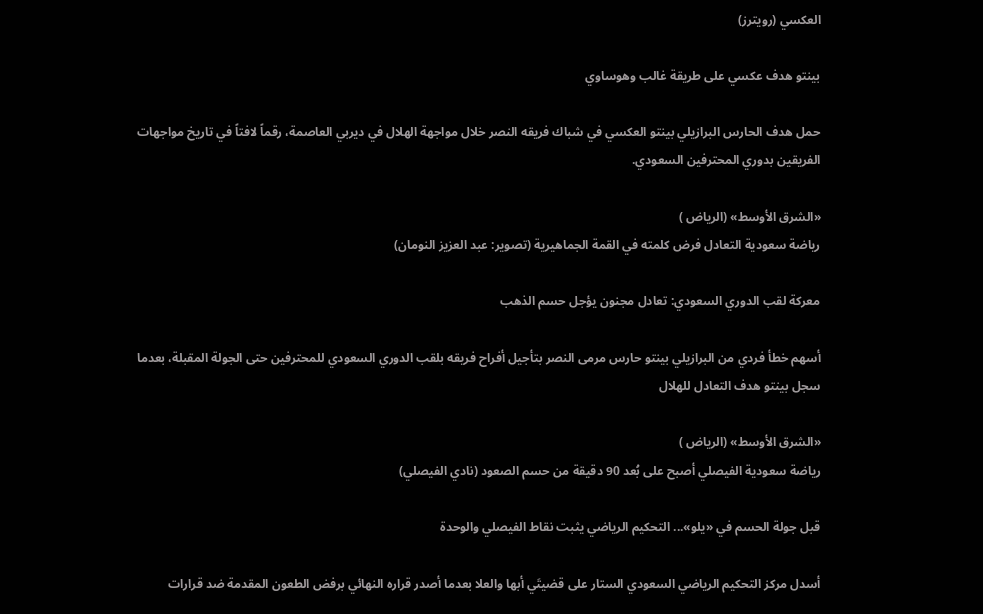العكسي (رويترز)

بينتو هدف عكسي على طريقة غالب وهوساوي

حمل هدف الحارس البرازيلي بينتو العكسي في شباك فريقه النصر خلال مواجهة الهلال في ديربي العاصمة، رقماً لافتاً في تاريخ مواجهات الفريقين بدوري المحترفين السعودي.

«الشرق الأوسط» (الرياض )
رياضة سعودية التعادل فرض كلمته في القمة الجماهيرية (تصوير: عبد العزيز النومان)

معركة لقب الدوري السعودي: تعادل مجنون يؤجل حسم الذهب

أسهم خطأ فردي من البرازيلي بينتو حارس مرمى النصر بتأجيل أفراح فريقه بلقب الدوري السعودي للمحترفين حتى الجولة المقبلة، بعدما سجل بينتو هدف التعادل للهلال

«الشرق الأوسط» (الرياض )
رياضة سعودية الفيصلي أصبح على بُعد 90 دقيقة من حسم الصعود (نادي الفيصلي)

قبل جولة الحسم في «يلو»... التحكيم الرياضي يثبت نقاط الفيصلي والوحدة

أسدل مركز التحكيم الرياضي السعودي الستار على قضيتَي أبها والعلا بعدما أصدر قراره النهائي برفض الطعون المقدمة ضد قرارات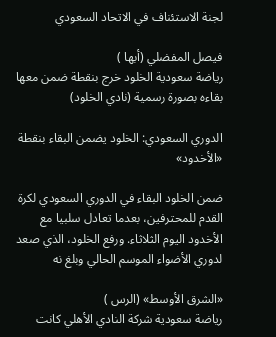لجنة الاستئناف في الاتحاد السعودي

فيصل المفضلي (أبها )
رياضة سعودية الخلود خرج بنقطة ضمن معها بقاءه بصورة رسمية (نادي الخلود)

الدوري السعودي: الخلود يضمن البقاء بنقطة «الأخدود»

ضمن الخلود البقاء في الدوري السعودي لكرة القدم للمحترفين، بعدما تعادل سلبيا مع الأخدود اليوم الثلاثاء. ورفع الخلود، الذي صعد لدوري الأضواء الموسم الحالي وبلغ نه

«الشرق الأوسط» (الرس )
رياضة سعودية شركة النادي الأهلي كانت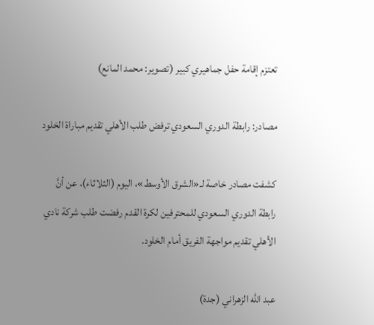تعتزم إقامة حفل جماهيري كبير (تصوير: محمد المانع)

مصادر: رابطة الدوري السعودي ترفض طلب الأهلي تقديم مباراة الخلود

كشفت مصادر خاصة لـ«الشرق الأوسط»، اليوم (الثلاثاء)، عن أنَّ رابطة الدوري السعودي للمحترفين لكرة القدم رفضت طلب شركة نادي الأهلي تقديم مواجهة الفريق أمام الخلود.

عبد الله الزهراني (جدة)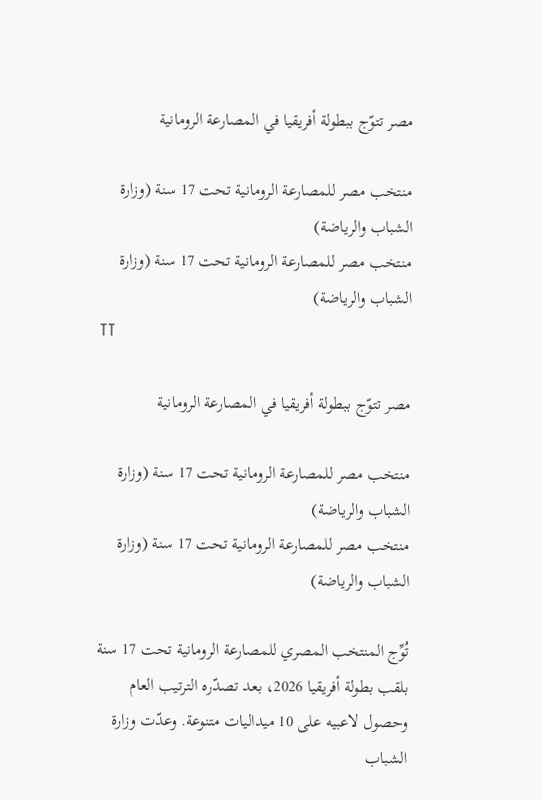مصر تتوّج ببطولة أفريقيا في المصارعة الرومانية

منتخب مصر للمصارعة الرومانية تحت 17 سنة (وزارة الشباب والرياضة)
منتخب مصر للمصارعة الرومانية تحت 17 سنة (وزارة الشباب والرياضة)
TT

مصر تتوّج ببطولة أفريقيا في المصارعة الرومانية

منتخب مصر للمصارعة الرومانية تحت 17 سنة (وزارة الشباب والرياضة)
منتخب مصر للمصارعة الرومانية تحت 17 سنة (وزارة الشباب والرياضة)

تُوِّج المنتخب المصري للمصارعة الرومانية تحت 17 سنة بلقب بطولة أفريقيا 2026، بعد تصدّره الترتيب العام وحصول لاعبيه على 10 ميداليات متنوعة. وعدّت وزارة الشباب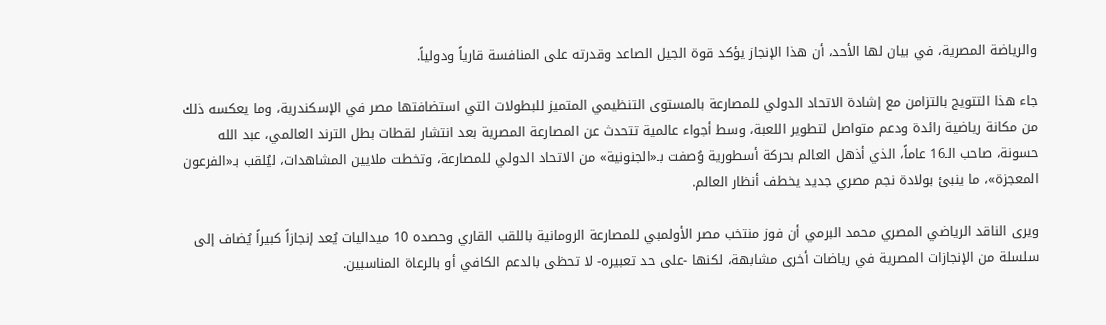والرياضة المصرية، في بيان لها الأحد، أن هذا الإنجاز يؤكد قوة الجيل الصاعد وقدرته على المنافسة قارياً ودولياً.

جاء هذا التتويج بالتزامن مع إشادة الاتحاد الدولي للمصارعة بالمستوى التنظيمي المتميز للبطولات التي استضافتها مصر في الإسكندرية، وما يعكسه ذلك من مكانة رياضية رائدة ودعم متواصل لتطوير اللعبة، وسط أجواء عالمية تتحدث عن المصارعة المصرية بعد انتشار لقطات بطل الترند العالمي، عبد الله حسونة، صاحب الـ16 عاماً، الذي أذهل العالم بحركة أسطورية وُصفت بـ«الجنونية» من الاتحاد الدولي للمصارعة، وتخطت ملايين المشاهدات، ليُلقب بـ«الفرعون المعجزة»، ما ينبئ بولادة نجم مصري جديد يخطف أنظار العالم.

ويرى الناقد الرياضي المصري محمد البرمي أن فوز منتخب مصر الأولمبي للمصارعة الرومانية باللقب القاري وحصده 10 ميداليات يُعد إنجازاً كبيراً يُضاف إلى سلسلة من الإنجازات المصرية في رياضات أخرى مشابهة، لكنها -على حد تعبيره- لا تحظى بالدعم الكافي أو بالرعاة المناسبين.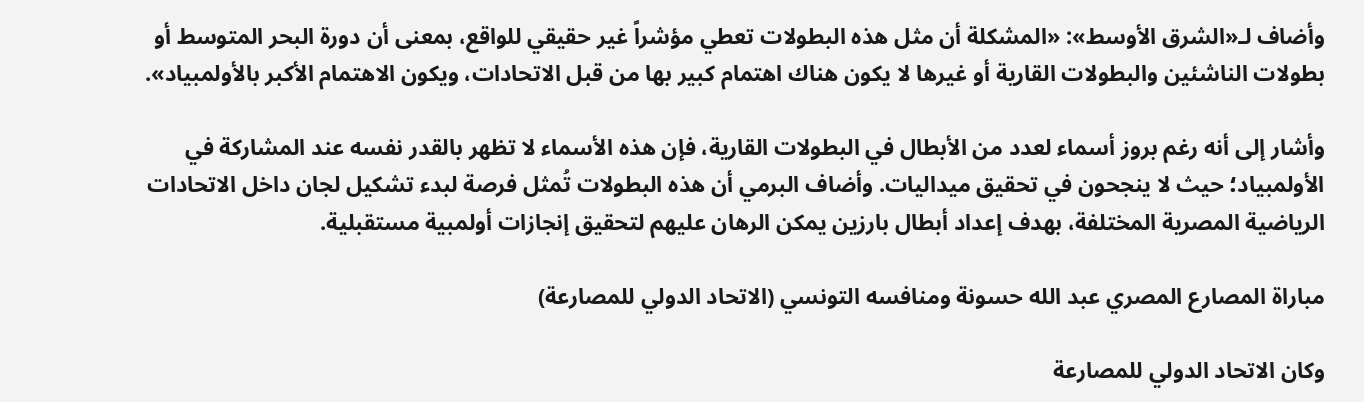وأضاف لـ«الشرق الأوسط»: «المشكلة أن مثل هذه البطولات تعطي مؤشراً غير حقيقي للواقع، بمعنى أن دورة البحر المتوسط أو بطولات الناشئين والبطولات القارية أو غيرها لا يكون هناك اهتمام كبير بها من قبل الاتحادات، ويكون الاهتمام الأكبر بالأولمبياد».

وأشار إلى أنه رغم بروز أسماء لعدد من الأبطال في البطولات القارية، فإن هذه الأسماء لا تظهر بالقدر نفسه عند المشاركة في الأولمبياد؛ حيث لا ينجحون في تحقيق ميداليات. وأضاف البرمي أن هذه البطولات تُمثل فرصة لبدء تشكيل لجان داخل الاتحادات الرياضية المصرية المختلفة، بهدف إعداد أبطال بارزين يمكن الرهان عليهم لتحقيق إنجازات أولمبية مستقبلية.

مباراة المصارع المصري عبد الله حسونة ومنافسه التونسي (الاتحاد الدولي للمصارعة)

وكان الاتحاد الدولي للمصارعة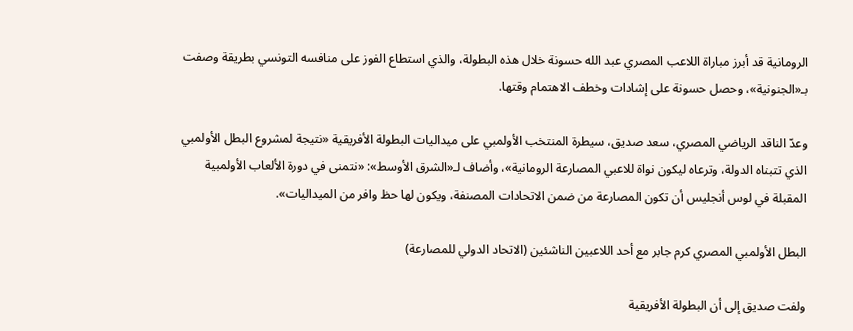الرومانية قد أبرز مباراة اللاعب المصري عبد الله حسونة خلال هذه البطولة، والذي استطاع الفوز على منافسه التونسي بطريقة وصفت بـ«الجنونية»، وحصل حسونة على إشادات وخطف الاهتمام وقتها.

وعدّ الناقد الرياضي المصري، سعد صديق، سيطرة المنتخب الأولمبي على ميداليات البطولة الأفريقية «نتيجة لمشروع البطل الأولمبي الذي تتبناه الدولة، وترعاه ليكون نواة للاعبي المصارعة الرومانية»، وأضاف لـ«الشرق الأوسط»: «نتمنى في دورة الألعاب الأولمبية المقبلة في لوس أنجليس أن تكون المصارعة من ضمن الاتحادات المصنفة، ويكون لها حظ وافر من الميداليات».

البطل الأولمبي المصري كرم جابر مع أحد اللاعبين الناشئين (الاتحاد الدولي للمصارعة)

ولفت صديق إلى أن البطولة الأفريقية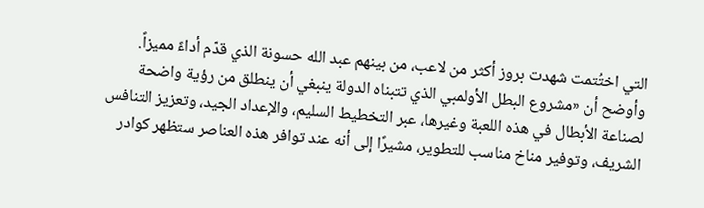التي اختُتمت شهدت بروز أكثر من لاعب، من بينهم عبد الله حسونة الذي قدّم أداءً مميزاً. وأوضح أن «مشروع البطل الأولمبي الذي تتبناه الدولة ينبغي أن ينطلق من رؤية واضحة لصناعة الأبطال في هذه اللعبة وغيرها، عبر التخطيط السليم، والإعداد الجيد، وتعزيز التنافس الشريف، وتوفير مناخ مناسب للتطوير، مشيرًا إلى أنه عند توافر هذه العناصر ستظهر كوادر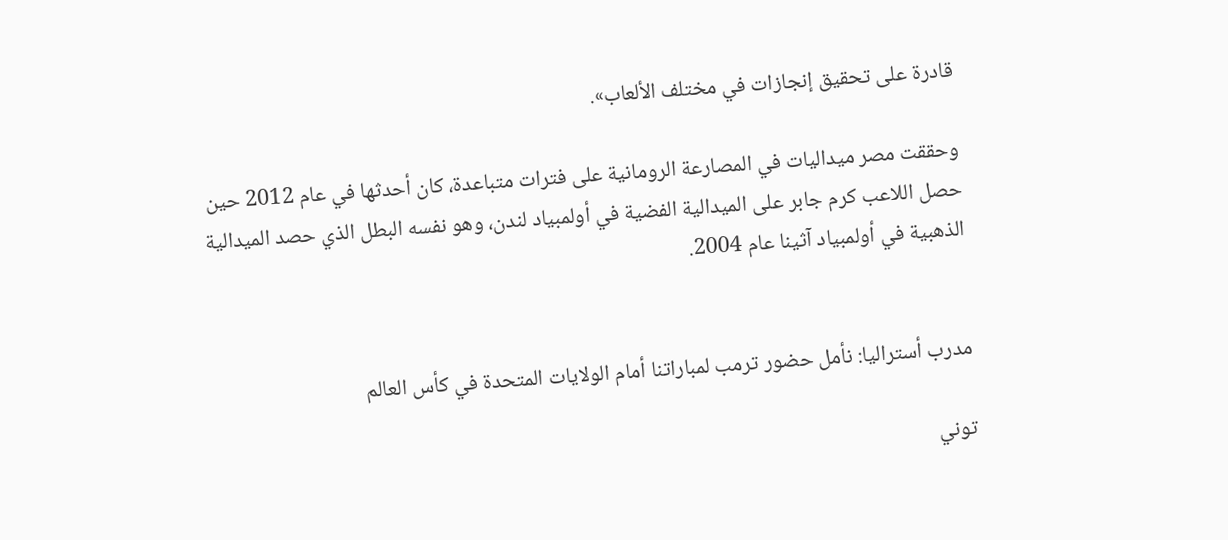قادرة على تحقيق إنجازات في مختلف الألعاب».

وحققت مصر ميداليات في المصارعة الرومانية على فترات متباعدة، كان أحدثها في عام 2012 حين حصل اللاعب كرم جابر على الميدالية الفضية في أولمبياد لندن، وهو نفسه البطل الذي حصد الميدالية الذهبية في أولمبياد آثينا عام 2004.


مدرب أستراليا: نأمل حضور ترمب لمباراتنا أمام الولايات المتحدة في كأس العالم

توني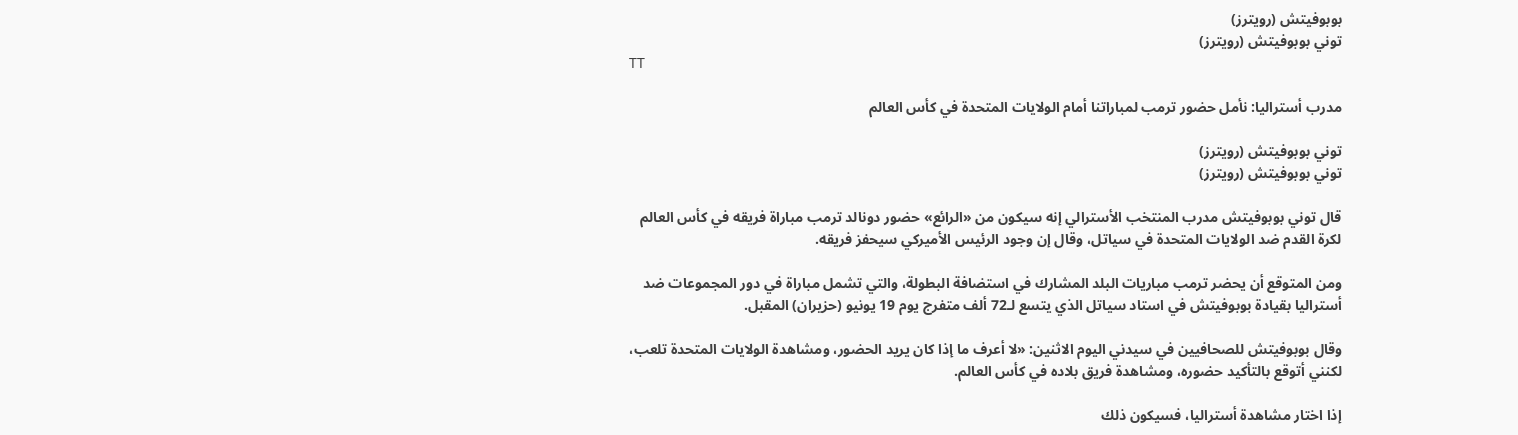بوبوفيتش (رويترز)
توني بوبوفيتش (رويترز)
TT

مدرب أستراليا: نأمل حضور ترمب لمباراتنا أمام الولايات المتحدة في كأس العالم

توني بوبوفيتش (رويترز)
توني بوبوفيتش (رويترز)

قال توني بوبوفيتش مدرب المنتخب الأسترالي إنه سيكون من «الرائع» حضور دونالد ترمب مباراة فريقه في كأس العالم لكرة القدم ضد الولايات المتحدة في سياتل، وقال إن وجود الرئيس الأميركي سيحفز فريقه.

ومن المتوقع أن يحضر ترمب مباريات البلد المشارك في استضافة البطولة، والتي تشمل مباراة في دور المجموعات ضد أستراليا بقيادة بوبوفيتش في استاد سياتل الذي يتسع لـ72 ألف متفرج يوم 19 يونيو (حزيران) المقبل.

وقال بوبوفيتش للصحافيين في سيدني اليوم الاثنين: «لا أعرف ما إذا كان يريد الحضور، ومشاهدة الولايات المتحدة تلعب، لكنني أتوقع بالتأكيد حضوره، ومشاهدة فريق بلاده في كأس العالم.

إذا اختار مشاهدة أستراليا، فسيكون ذلك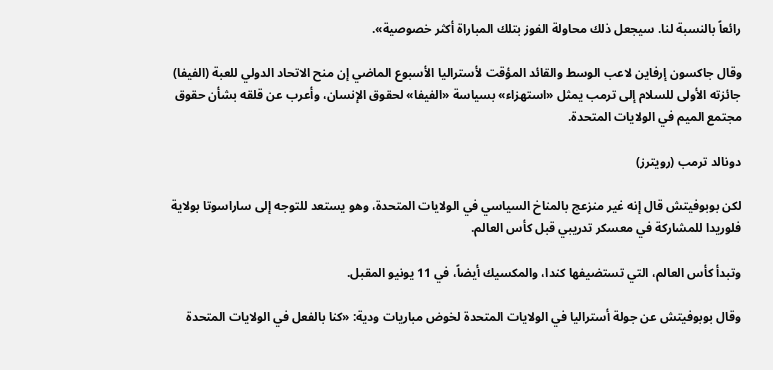رائعاً بالنسبة لنا. سيجعل ذلك محاولة الفوز بتلك المباراة أكثر خصوصية».

وقال جاكسون إرفاين لاعب الوسط والقائد المؤقت لأستراليا الأسبوع الماضي إن منح الاتحاد الدولي للعبة (الفيفا) جائزته الأولى للسلام إلى ترمب يمثل «استهزاء» بسياسة «الفيفا» لحقوق الإنسان، وأعرب عن قلقه بشأن حقوق مجتمع الميم في الولايات المتحدة.

دونالد ترمب (رويترز)

لكن بوبوفيتش قال إنه غير منزعج بالمناخ السياسي في الولايات المتحدة، وهو يستعد للتوجه إلى ساراسوتا بولاية فلوريدا للمشاركة في معسكر تدريبي قبل كأس العالم.

وتبدأ كأس العالم، التي تستضيفها كندا، والمكسيك أيضاً، في 11 يونيو المقبل.

وقال بوبوفيتش عن جولة أستراليا في الولايات المتحدة لخوض مباريات ودية: «كنا بالفعل في الولايات المتحدة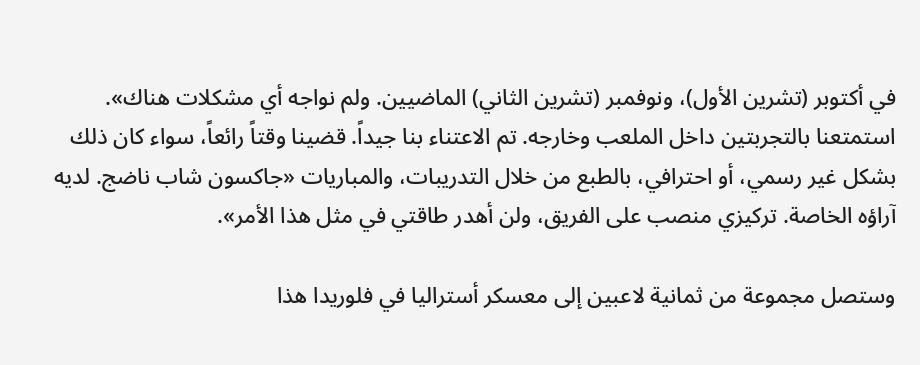في أكتوبر (تشرين الأول)، ونوفمبر (تشرين الثاني) الماضيين. ولم نواجه أي مشكلات هناك». استمتعنا بالتجربتين داخل الملعب وخارجه. تم الاعتناء بنا جيداً. قضينا وقتاً رائعاً، سواء كان ذلك بشكل غير رسمي، أو احترافي، بالطبع من خلال التدريبات، والمباريات «جاكسون شاب ناضج. لديه آراؤه الخاصة. تركيزي منصب على الفريق، ولن أهدر طاقتي في مثل هذا الأمر».

وستصل مجموعة من ثمانية لاعبين إلى معسكر أستراليا في فلوريدا هذا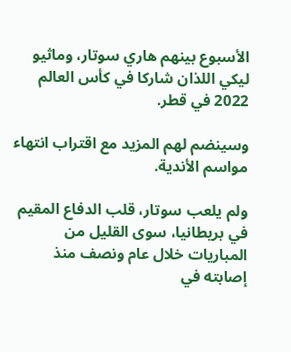الأسبوع بينهم هاري سوتار، وماثيو ليكي اللذان شاركا في كأس العالم 2022 في قطر.

وسينضم لهم المزيد مع اقتراب انتهاء مواسم الأندية.

ولم يلعب سوتار، قلب الدفاع المقيم في بريطانيا، سوى القليل من المباريات خلال عام ونصف منذ إصابته في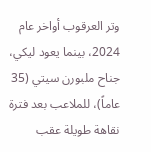وتر العرقوب أواخر عام 2024، بينما يعود ليكي، جناح ملبورن سيتي (35 عاماً)، للملاعب بعد فترة نقاهة طويلة عقب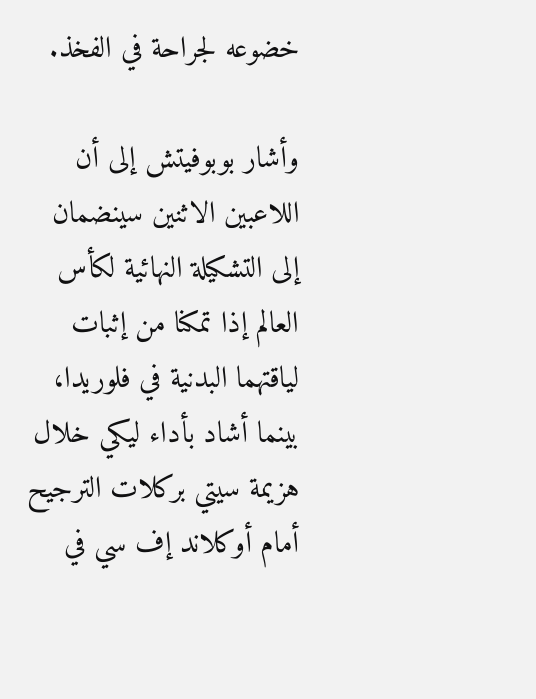خضوعه لجراحة في الفخذ.

وأشار بوبوفيتش إلى أن اللاعبين الاثنين سينضمان إلى التشكيلة النهائية لكأس العالم إذا تمكنا من إثبات لياقتهما البدنية في فلوريدا، بينما أشاد بأداء ليكي خلال هزيمة سيتي بركلات الترجيح أمام أوكلاند إف سي في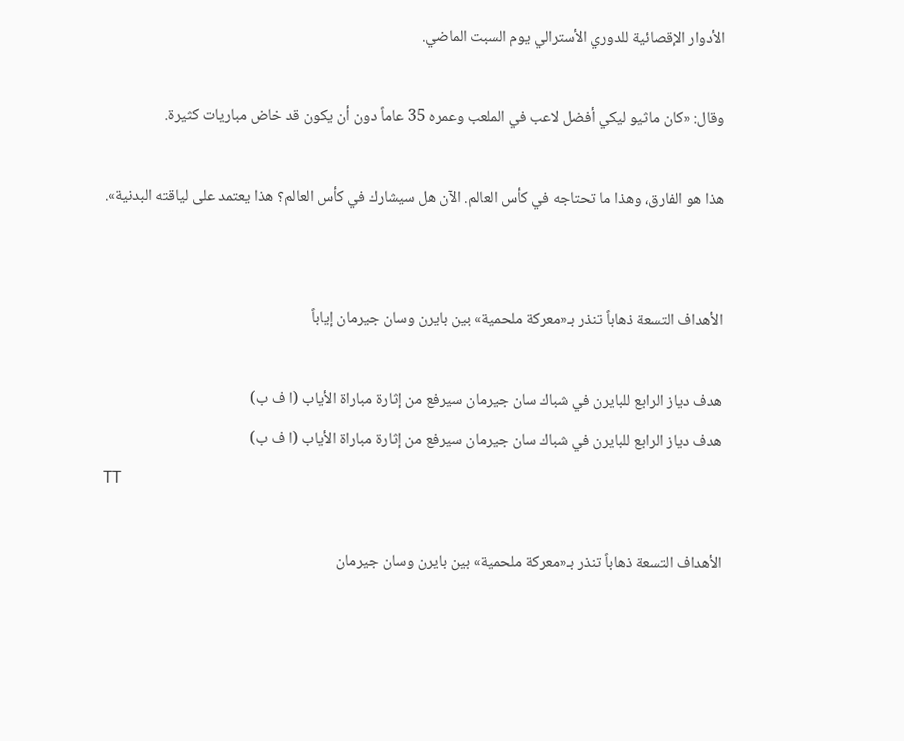الأدوار الإقصائية للدوري الأسترالي يوم السبت الماضي.

وقال: «كان ماثيو ليكي أفضل لاعب في الملعب وعمره 35 عاماً دون أن يكون قد خاض مباريات كثيرة.

هذا هو الفارق، وهذا ما تحتاجه في كأس العالم. الآن هل سيشارك في كأس العالم؟ هذا يعتمد على لياقته البدنية».


الأهداف التسعة ذهاباً تنذر بـ«معركة ملحمية» بين بايرن وسان جيرمان إياباً

هدف دياز الرابع للبايرن في شباك سان جيرمان سيرفع من إثارة مباراة الأياب (ا ف ب)
هدف دياز الرابع للبايرن في شباك سان جيرمان سيرفع من إثارة مباراة الأياب (ا ف ب)
TT

الأهداف التسعة ذهاباً تنذر بـ«معركة ملحمية» بين بايرن وسان جيرمان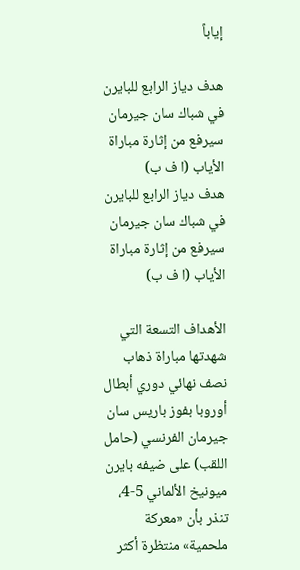إياباً

هدف دياز الرابع للبايرن في شباك سان جيرمان سيرفع من إثارة مباراة الأياب (ا ف ب)
هدف دياز الرابع للبايرن في شباك سان جيرمان سيرفع من إثارة مباراة الأياب (ا ف ب)

الأهداف التسعة التي شهدتها مباراة ذهاب نصف نهائي دوري أبطال أوروبا بفوز باريس سان جيرمان الفرنسي (حامل اللقب) على ضيفه بايرن ميونيخ الألماني 5-4، تنذر بأن «معركة ملحمية» منتظرة أكثر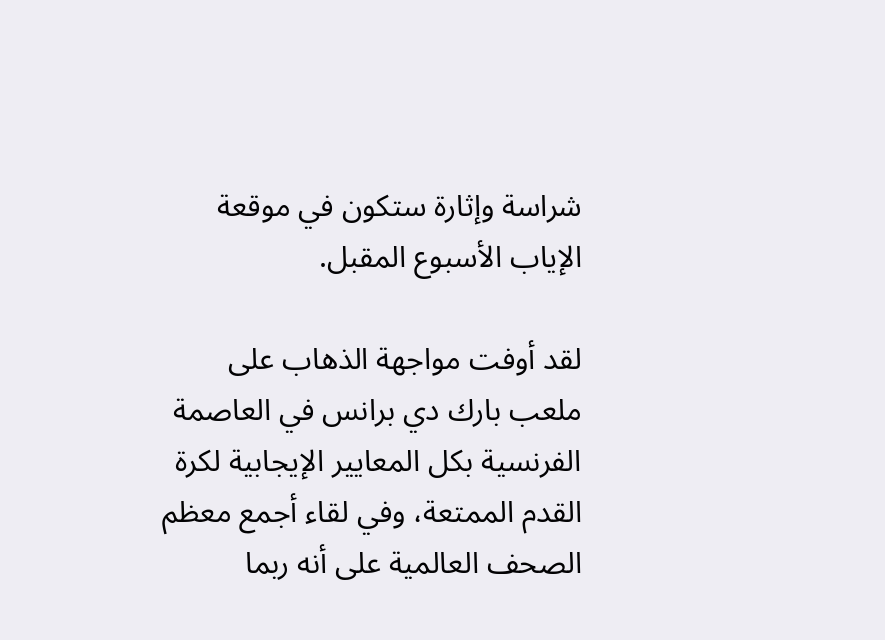شراسة وإثارة ستكون في موقعة الإياب الأسبوع المقبل.

لقد أوفت مواجهة الذهاب على ملعب بارك دي برانس في العاصمة الفرنسية بكل المعايير الإيجابية لكرة القدم الممتعة، وفي لقاء أجمع معظم الصحف العالمية على أنه ربما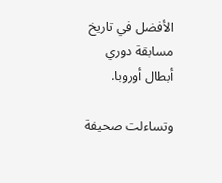الأفضل في تاريخ مسابقة دوري أبطال أوروبا.

وتساءلت صحيفة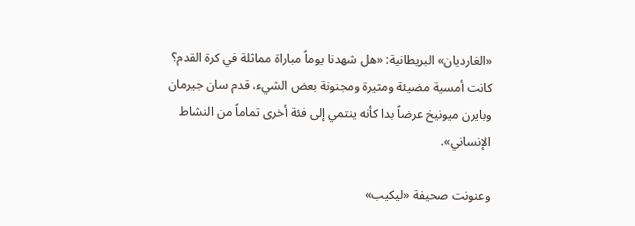«الغارديان» البريطانية: «هل شهدنا يوماً مباراة مماثلة في كرة القدم؟ كانت أمسية مضيئة ومثيرة ومجنونة بعض الشيء، قدم سان جيرمان وبايرن ميونيخ عرضاً بدا كأنه ينتمي إلى فئة أخرى تماماً من النشاط الإنساني».

وعنونت صحيفة «ليكيب»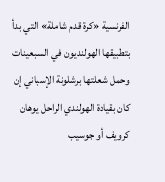الفرنسية «كرة قدم شاملة» التي بدأ بتطبيقها الهولنديون في السبعينات وحمل شعلتها برشلونة الإسباني إن كان بقيادة الهولندي الراحل يوهان كرويف أو جوسيب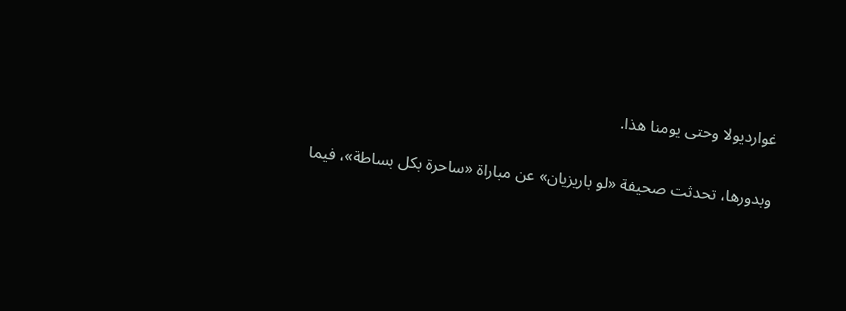غوارديولا وحتى يومنا هذا.

وبدورها، تحدثت صحيفة «لو باريزيان» عن مباراة «ساحرة بكل بساطة»، فيما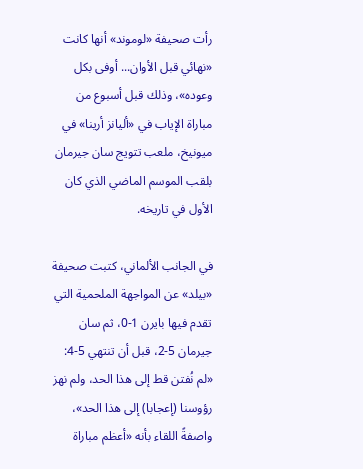رأت صحيفة «لوموند» أنها كانت «نهائي قبل الأوان... أوفى بكل وعوده»، وذلك قبل أسبوع من مباراة الإياب في «أليانز أرينا» في ميونيخ، ملعب تتويج سان جيرمان بلقب الموسم الماضي الذي كان الأول في تاريخه.

في الجانب الألماني، كتبت صحيفة «بيلد» عن المواجهة الملحمية التي تقدم فيها بايرن 1-0، ثم سان جيرمان 5-2، قبل أن تنتهي 5-4: «لم نُفتن قط إلى هذا الحد، ولم نهز رؤوسنا (إعجابا) إلى هذا الحد»، واصفةً اللقاء بأنه «أعظم مباراة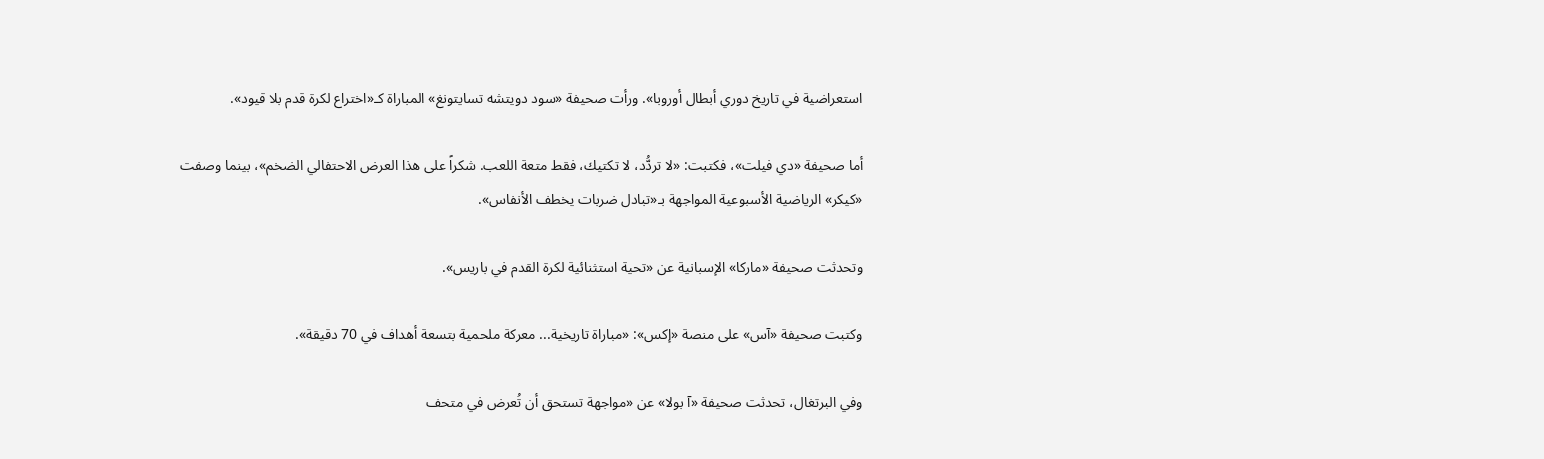استعراضية في تاريخ دوري أبطال أوروبا». ورأت صحيفة «سود دويتشه تسايتونغ» المباراة كـ«اختراع لكرة قدم بلا قيود».

أما صحيفة «دي فيلت»، فكتبت: «لا تردُّد، لا تكتيك، فقط متعة اللعب. شكراً على هذا العرض الاحتفالي الضخم»، بينما وصفت «كيكر» الرياضية الأسبوعية المواجهة بـ«تبادل ضربات يخطف الأنفاس».

وتحدثت صحيفة «ماركا» الإسبانية عن «تحية استثنائية لكرة القدم في باريس».

وكتبت صحيفة «آس» على منصة «إكس»: «مباراة تاريخية... معركة ملحمية بتسعة أهداف في 70 دقيقة».

وفي البرتغال، تحدثت صحيفة «آ بولا» عن «مواجهة تستحق أن تُعرض في متحف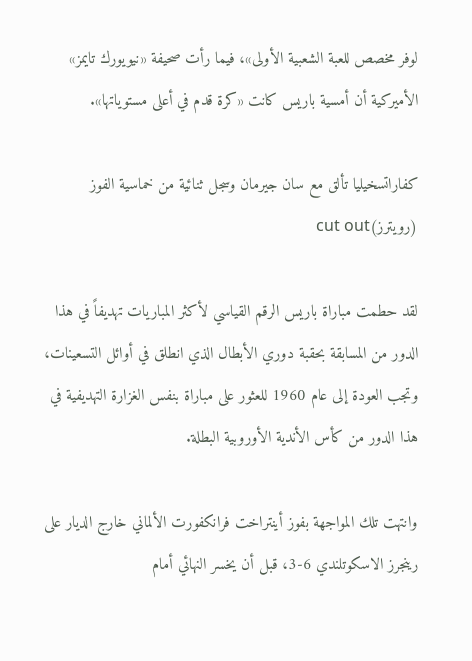لوفر مخصص للعبة الشعبية الأولى»، فيما رأت صحيفة «نيويورك تايمز» الأميركية أن أمسية باريس كانت «كرة قدم في أعلى مستوياتها».

كفاراتسخيليا تألق مع سان جيرمان وسجل ثنائية من خماسية الفوز (رويترز)cut out

لقد حطمت مباراة باريس الرقم القياسي لأكثر المباريات تهديفاً في هذا الدور من المسابقة بحقبة دوري الأبطال الذي انطلق في أوائل التسعينات، وتجب العودة إلى عام 1960 للعثور على مباراة بنفس الغزارة التهديفية في هذا الدور من كأس الأندية الأوروبية البطلة.

وانتهت تلك المواجهة بفوز أينتراخت فرانكفورت الألماني خارج الديار على رينجرز الاسكوتلندي 6-3، قبل أن يخسر النهائي أمام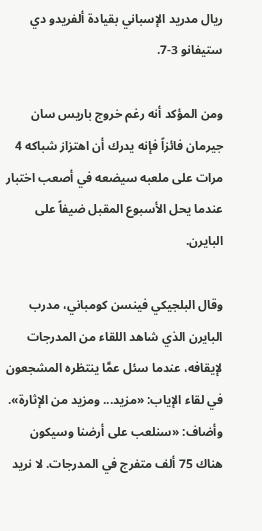ريال مدريد الإسباني بقيادة ألفريدو دي ستيفانو 3-7.

ومن المؤكد أنه رغم خروج باريس سان جيرمان فائزاً فإنه يدرك أن اهتزاز شباكه 4 مرات على ملعبه سيضعه في أصعب اختبار عندما يحل الأسبوع المقبل ضيفاً على البايرن.

وقال البلجيكي فينسن كومباني، مدرب البايرن الذي شاهد اللقاء من المدرجات لإيقافه، عندما سئل عمَّا ينتظره المشجعون في لقاء الإياب: «مزيد... ومزيد من الإثارة». وأضاف: «سنلعب على أرضنا وسيكون هناك 75 ألف متفرج في المدرجات. لا نريد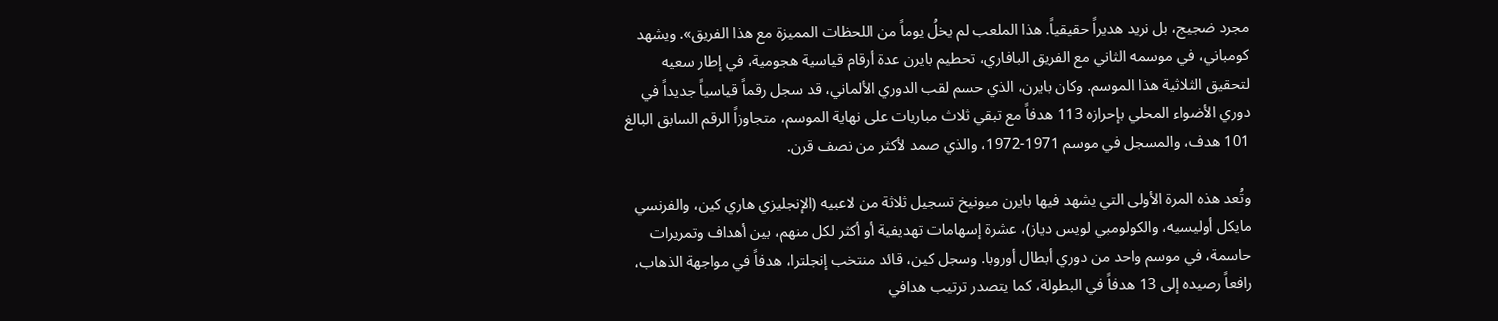مجرد ضجيج، بل نريد هديراً حقيقياً. هذا الملعب لم يخلُ يوماً من اللحظات المميزة مع هذا الفريق». ويشهد كومباني، في موسمه الثاني مع الفريق البافاري، تحطيم بايرن عدة أرقام قياسية هجومية، في إطار سعيه لتحقيق الثلاثية هذا الموسم. وكان بايرن، الذي حسم لقب الدوري الألماني، قد سجل رقماً قياسياً جديداً في دوري الأضواء المحلي بإحرازه 113 هدفاً مع تبقي ثلاث مباريات على نهاية الموسم، متجاوزاً الرقم السابق البالغ 101 هدف، والمسجل في موسم 1971-1972، والذي صمد لأكثر من نصف قرن.

وتُعد هذه المرة الأولى التي يشهد فيها بايرن ميونيخ تسجيل ثلاثة من لاعبيه (الإنجليزي هاري كين، والفرنسي مايكل أوليسيه، والكولومبي لويس دياز)، عشرة إسهامات تهديفية أو أكثر لكل منهم، بين أهداف وتمريرات حاسمة، في موسم واحد من دوري أبطال أوروبا. وسجل كين، قائد منتخب إنجلترا، هدفاً في مواجهة الذهاب، رافعاً رصيده إلى 13 هدفاً في البطولة، كما يتصدر ترتيب هدافي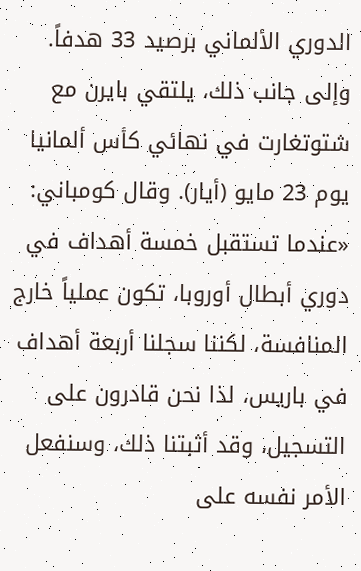الدوري الألماني برصيد 33 هدفاً. وإلى جانب ذلك، يلتقي بايرن مع شتوتغارت في نهائي كأس ألمانيا يوم 23 مايو (أيار). وقال كومباني: «عندما تستقبل خمسة أهداف في دوري أبطال أوروبا، تكون عملياً خارج المنافسة، لكننا سجلنا أربعة أهداف في باريس، لذا نحن قادرون على التسجيل، وقد أثبتنا ذلك، وسنفعل الأمر نفسه على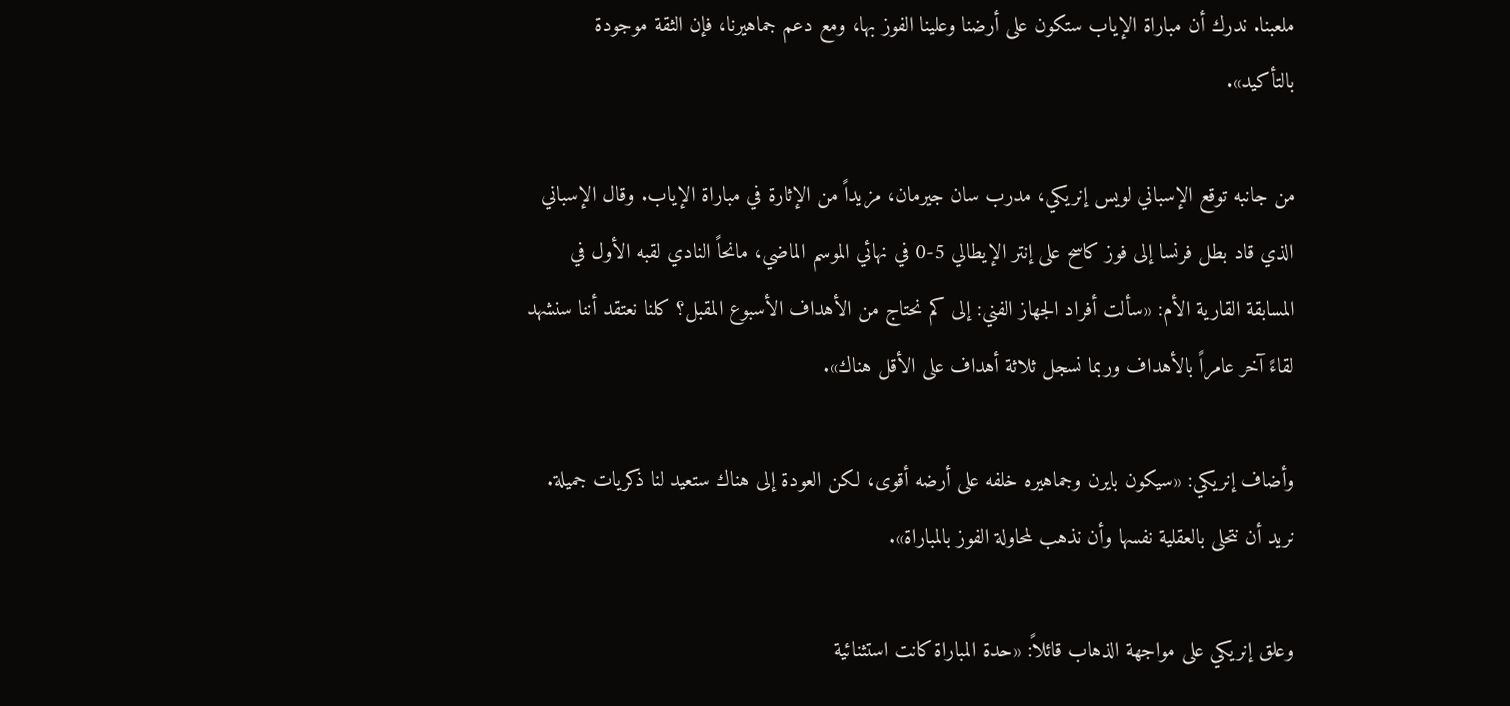ملعبنا. ندرك أن مباراة الإياب ستكون على أرضنا وعلينا الفوز بها، ومع دعم جماهيرنا، فإن الثقة موجودة بالتأكيد».

من جانبه توقع الإسباني لويس إنريكي، مدرب سان جيرمان، مزيداً من الإثارة في مباراة الإياب. وقال الإسباني الذي قاد بطل فرنسا إلى فوز كاسح على إنتر الإيطالي 5-0 في نهائي الموسم الماضي، مانحاً النادي لقبه الأول في المسابقة القارية الأم: «سألت أفراد الجهاز الفني: إلى كم نحتاج من الأهداف الأسبوع المقبل؟ كلنا نعتقد أننا سنشهد لقاءً آخر عامراً بالأهداف وربما نسجل ثلاثة أهداف على الأقل هناك».

وأضاف إنريكي: «سيكون بايرن وجماهيره خلفه على أرضه أقوى، لكن العودة إلى هناك ستعيد لنا ذكريات جميلة. نريد أن نتحلى بالعقلية نفسها وأن نذهب لمحاولة الفوز بالمباراة».

وعلق إنريكي على مواجهة الذهاب قائلاً: «حدة المباراة كانت استثنائية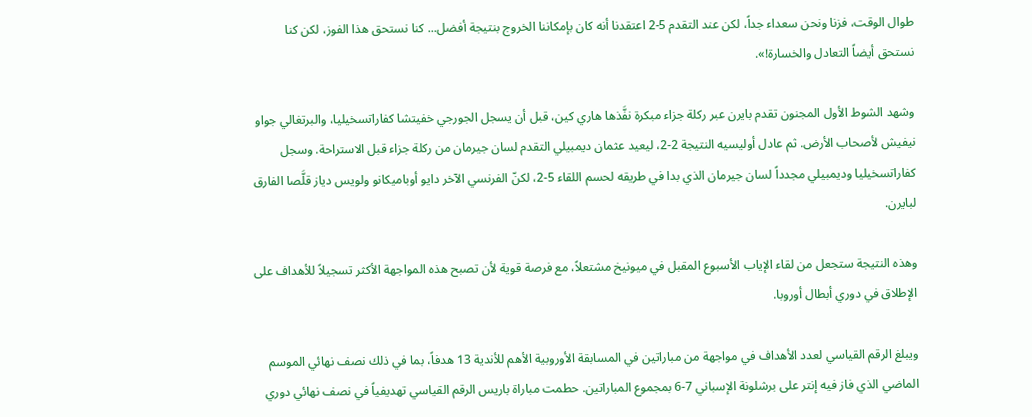طوال الوقت، فزنا ونحن سعداء جداً، لكن عند التقدم 5-2 اعتقدنا أنه كان بإمكاننا الخروج بنتيجة أفضل... كنا نستحق هذا الفوز، لكن كنا نستحق أيضاً التعادل والخسارة!».

وشهد الشوط الأول المجنون تقدم بايرن عبر ركلة جزاء مبكرة نفَّذها هاري كين، قبل أن يسجل الجورجي خفيتشا كفاراتسخيليا، والبرتغالي جواو نيفيش لأصحاب الأرض. ثم عادل أوليسيه النتيجة 2-2، ليعيد عثمان ديمبيلي التقدم لسان جيرمان من ركلة جزاء قبل الاستراحة. وسجل كفاراتسخيليا وديمبيلي مجدداً لسان جيرمان الذي بدا في طريقه لحسم اللقاء 5-2، لكنّ الفرنسي الآخر دايو أوباميكانو ولويس دياز قلَّصا الفارق لبايرن.

وهذه النتيجة ستجعل من لقاء الإياب الأسبوع المقبل في ميونيخ مشتعلاً، مع فرصة قوية لأن تصبح هذه المواجهة الأكثر تسجيلاً للأهداف على الإطلاق في دوري أبطال أوروبا.

ويبلغ الرقم القياسي لعدد الأهداف في مواجهة من مباراتين في المسابقة الأوروبية الأهم للأندية 13 هدفاً، بما في ذلك نصف نهائي الموسم الماضي الذي فاز فيه إنتر على برشلونة الإسباني 7-6 بمجموع المباراتين. حطمت مباراة باريس الرقم القياسي تهديفياً في نصف نهائي دوري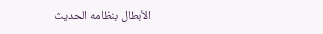الأبطال بنظامه الحديث